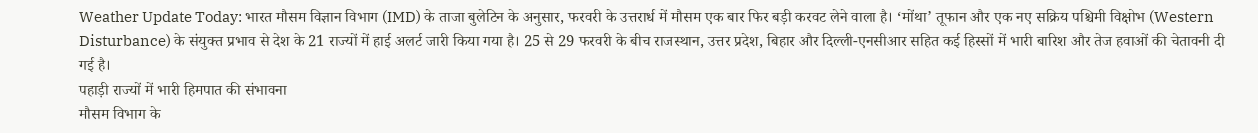Weather Update Today: भारत मौसम विज्ञान विभाग (IMD) के ताजा बुलेटिन के अनुसार, फरवरी के उत्तरार्ध में मौसम एक बार फिर बड़ी करवट लेने वाला है। ‘मोंथा’ तूफान और एक नए सक्रिय पश्चिमी विक्षोभ (Western Disturbance) के संयुक्त प्रभाव से देश के 21 राज्यों में हाई अलर्ट जारी किया गया है। 25 से 29 फरवरी के बीच राजस्थान, उत्तर प्रदेश, बिहार और दिल्ली-एनसीआर सहित कई हिस्सों में भारी बारिश और तेज हवाओं की चेतावनी दी गई है।
पहाड़ी राज्यों में भारी हिमपात की संभावना
मौसम विभाग के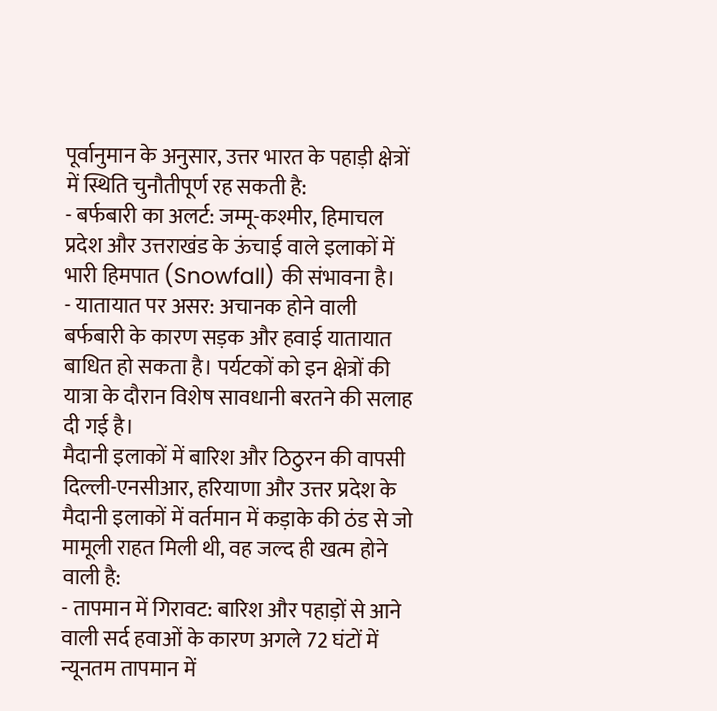पूर्वानुमान के अनुसार, उत्तर भारत के पहाड़ी क्षेत्रों में स्थिति चुनौतीपूर्ण रह सकती है:
- बर्फबारी का अलर्ट: जम्मू-कश्मीर, हिमाचल प्रदेश और उत्तराखंड के ऊंचाई वाले इलाकों में भारी हिमपात (Snowfall) की संभावना है।
- यातायात पर असर: अचानक होने वाली बर्फबारी के कारण सड़क और हवाई यातायात बाधित हो सकता है। पर्यटकों को इन क्षेत्रों की यात्रा के दौरान विशेष सावधानी बरतने की सलाह दी गई है।
मैदानी इलाकों में बारिश और ठिठुरन की वापसी
दिल्ली-एनसीआर, हरियाणा और उत्तर प्रदेश के मैदानी इलाकों में वर्तमान में कड़ाके की ठंड से जो मामूली राहत मिली थी, वह जल्द ही खत्म होने वाली है:
- तापमान में गिरावट: बारिश और पहाड़ों से आने वाली सर्द हवाओं के कारण अगले 72 घंटों में न्यूनतम तापमान में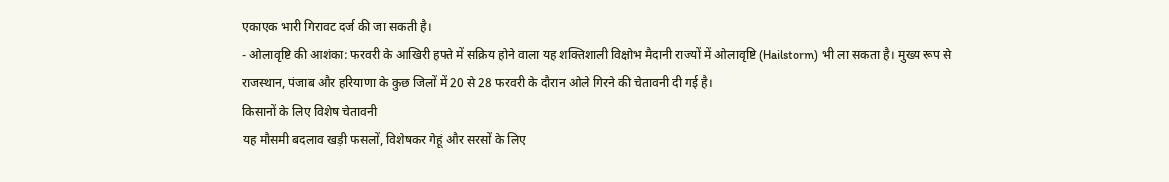एकाएक भारी गिरावट दर्ज की जा सकती है।
- ओलावृष्टि की आशंका: फरवरी के आखिरी हफ्ते में सक्रिय होने वाला यह शक्तिशाली विक्षोभ मैदानी राज्यों में ओलावृष्टि (Hailstorm) भी ला सकता है। मुख्य रूप से राजस्थान, पंजाब और हरियाणा के कुछ जिलों में 20 से 28 फरवरी के दौरान ओले गिरने की चेतावनी दी गई है।
किसानों के लिए विशेष चेतावनी
यह मौसमी बदलाव खड़ी फसलों, विशेषकर गेहूं और सरसों के लिए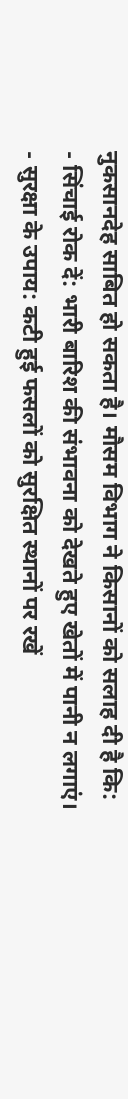नुकसानदेह साबित हो सकता है। मौसम विभाग ने किसानों को सलाह दी है कि:
- सिंचाई रोक दें: भारी बारिश की संभावना को देखते हुए खेतों में पानी न लगाएं।
- सुरक्षा के उपाय: कटी हुई फसलों को सुरक्षित स्थानों पर रखें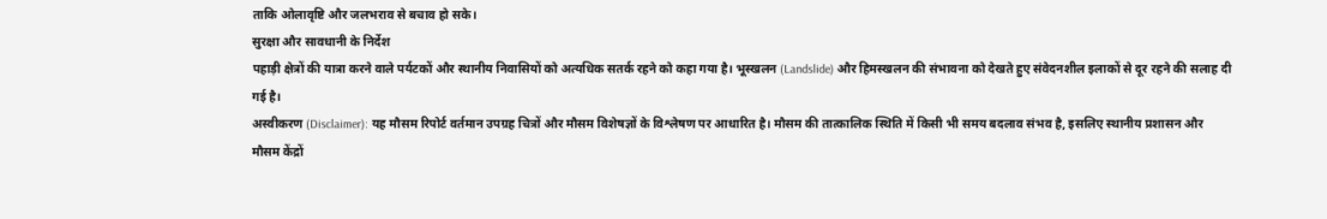ताकि ओलावृष्टि और जलभराव से बचाव हो सके।
सुरक्षा और सावधानी के निर्देश
पहाड़ी क्षेत्रों की यात्रा करने वाले पर्यटकों और स्थानीय निवासियों को अत्यधिक सतर्क रहने को कहा गया है। भूस्खलन (Landslide) और हिमस्खलन की संभावना को देखते हुए संवेदनशील इलाकों से दूर रहने की सलाह दी गई है।
अस्वीकरण (Disclaimer): यह मौसम रिपोर्ट वर्तमान उपग्रह चित्रों और मौसम विशेषज्ञों के विश्लेषण पर आधारित है। मौसम की तात्कालिक स्थिति में किसी भी समय बदलाव संभव है, इसलिए स्थानीय प्रशासन और मौसम केंद्रों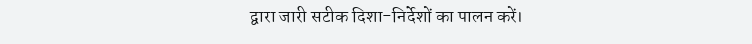द्वारा जारी सटीक दिशा-निर्देशों का पालन करें।